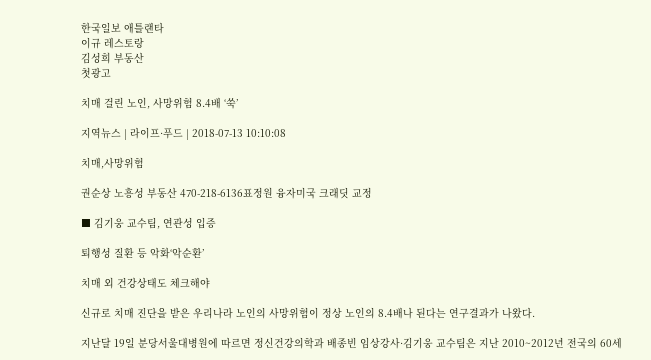한국일보 애틀랜타
이규 레스토랑
김성희 부동산
첫광고

치매 걸린 노인, 사망위험 8.4배 ‘쑥’

지역뉴스 | 라이프·푸드 | 2018-07-13 10:10:08

치매,사망위험

권순상 노흥성 부동산 470-218-6136표정원 융자미국 크래딧 교정

■ 김기웅 교수팀, 연관성 입증

퇴행성 질환 등 악화‘악순환’

치매 외 건강상태도 체크해야

신규로 치매 진단을 받은 우리나라 노인의 사망위험이 정상 노인의 8.4배나 된다는 연구결과가 나왔다.

지난달 19일 분당서울대병원에 따르면 정신건강의학과 배종빈 임상강사·김기웅 교수팀은 지난 2010~2012년 전국의 60세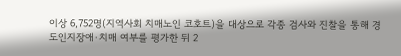이상 6,752명(지역사회 치매노인 코호트)을 대상으로 각종 검사와 진찰을 통해 경도인지장애·치매 여부를 평가한 뒤 2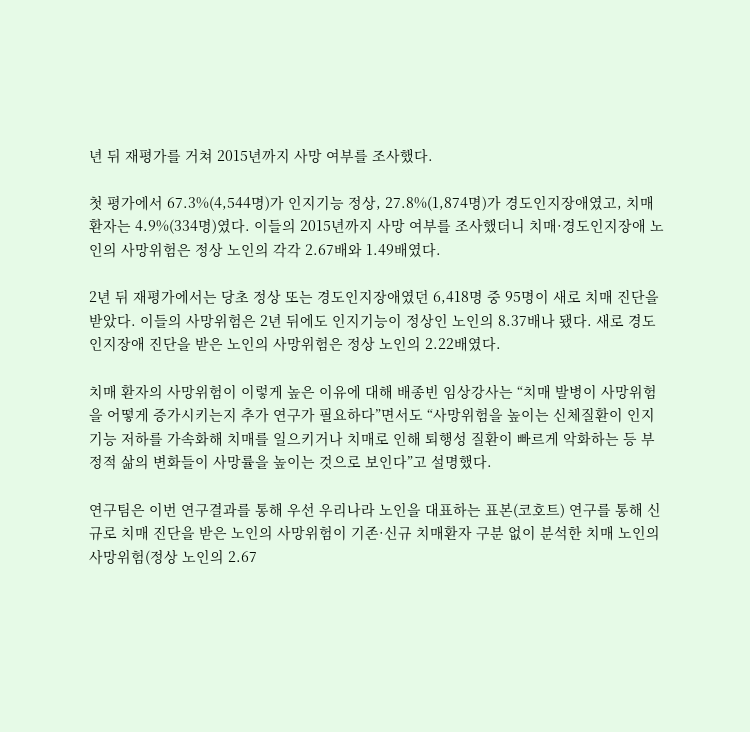년 뒤 재평가를 거쳐 2015년까지 사망 여부를 조사했다.

첫 평가에서 67.3%(4,544명)가 인지기능 정상, 27.8%(1,874명)가 경도인지장애였고, 치매 환자는 4.9%(334명)였다. 이들의 2015년까지 사망 여부를 조사했더니 치매·경도인지장애 노인의 사망위험은 정상 노인의 각각 2.67배와 1.49배였다.

2년 뒤 재평가에서는 당초 정상 또는 경도인지장애였던 6,418명 중 95명이 새로 치매 진단을 받았다. 이들의 사망위험은 2년 뒤에도 인지기능이 정상인 노인의 8.37배나 됐다. 새로 경도인지장애 진단을 받은 노인의 사망위험은 정상 노인의 2.22배였다.

치매 환자의 사망위험이 이렇게 높은 이유에 대해 배종빈 임상강사는 “치매 발병이 사망위험을 어떻게 증가시키는지 추가 연구가 필요하다”면서도 “사망위험을 높이는 신체질환이 인지기능 저하를 가속화해 치매를 일으키거나 치매로 인해 퇴행성 질환이 빠르게 악화하는 등 부정적 삶의 변화들이 사망률을 높이는 것으로 보인다”고 설명했다.

연구팀은 이번 연구결과를 통해 우선 우리나라 노인을 대표하는 표본(코호트) 연구를 통해 신규로 치매 진단을 받은 노인의 사망위험이 기존·신규 치매환자 구분 없이 분석한 치매 노인의 사망위험(정상 노인의 2.67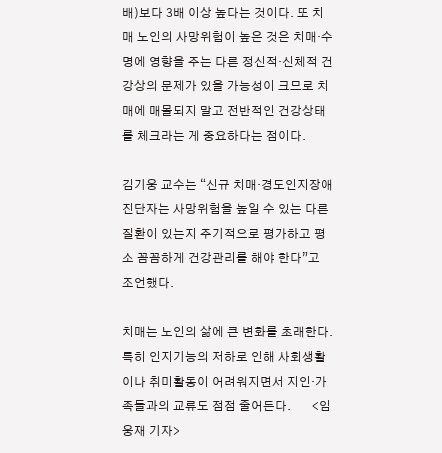배)보다 3배 이상 높다는 것이다. 또 치매 노인의 사망위험이 높은 것은 치매·수명에 영향을 주는 다른 정신적·신체적 건강상의 문제가 있을 가능성이 크므로 치매에 매몰되지 말고 전반적인 건강상태를 체크라는 게 중요하다는 점이다.

김기웅 교수는 “신규 치매·경도인지장애 진단자는 사망위험을 높일 수 있는 다른 질환이 있는지 주기적으로 평가하고 평소 꼼꼼하게 건강관리를 해야 한다”고 조언했다.

치매는 노인의 삶에 큰 변화를 초래한다. 특히 인지기능의 저하로 인해 사회생활이나 취미활동이 어려워지면서 지인·가족들과의 교류도 점점 줄어든다.       <임웅재 기자>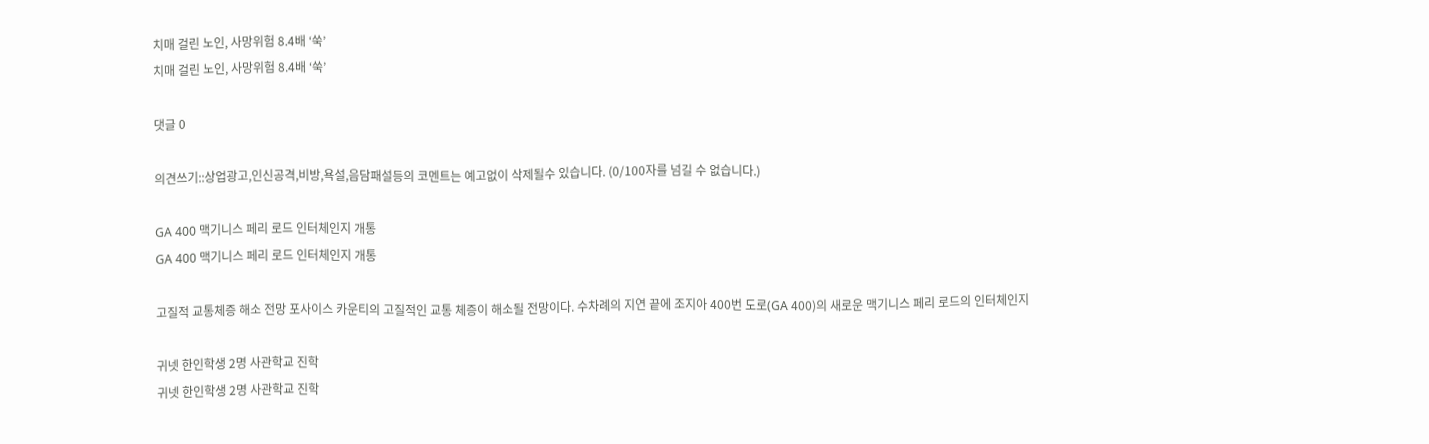치매 걸린 노인, 사망위험 8.4배 ‘쑥’
치매 걸린 노인, 사망위험 8.4배 ‘쑥’

댓글 0

의견쓰기::상업광고,인신공격,비방,욕설,음담패설등의 코멘트는 예고없이 삭제될수 있습니다. (0/100자를 넘길 수 없습니다.)

GA 400 맥기니스 페리 로드 인터체인지 개통
GA 400 맥기니스 페리 로드 인터체인지 개통

고질적 교통체증 해소 전망 포사이스 카운티의 고질적인 교통 체증이 해소될 전망이다. 수차례의 지연 끝에 조지아 400번 도로(GA 400)의 새로운 맥기니스 페리 로드의 인터체인지

귀넷 한인학생 2명 사관학교 진학
귀넷 한인학생 2명 사관학교 진학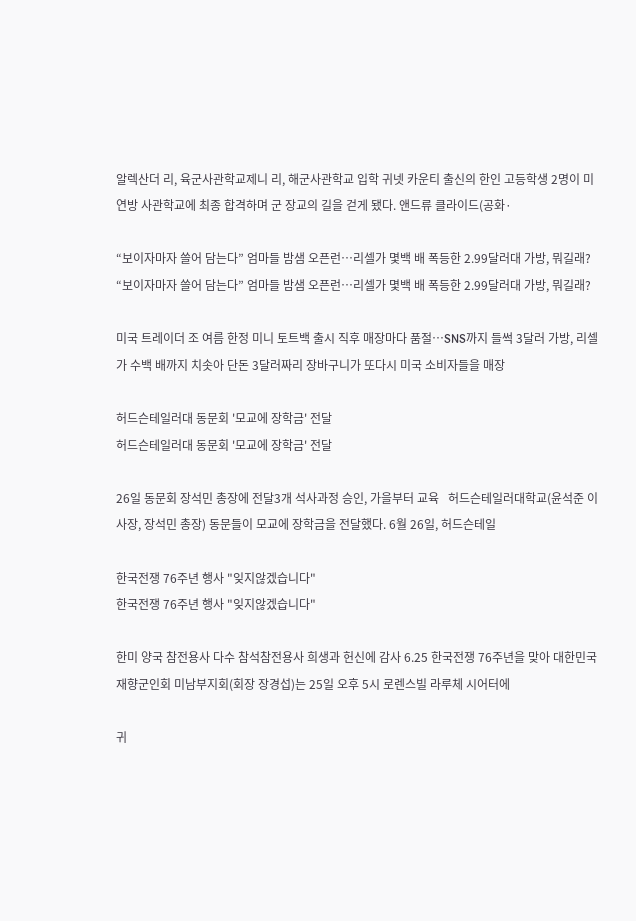알렉산더 리, 육군사관학교제니 리, 해군사관학교 입학 귀넷 카운티 출신의 한인 고등학생 2명이 미 연방 사관학교에 최종 합격하며 군 장교의 길을 걷게 됐다. 앤드류 클라이드(공화·

“보이자마자 쓸어 담는다” 엄마들 밤샘 오픈런…리셀가 몇백 배 폭등한 2.99달러대 가방, 뭐길래?
“보이자마자 쓸어 담는다” 엄마들 밤샘 오픈런…리셀가 몇백 배 폭등한 2.99달러대 가방, 뭐길래?

미국 트레이더 조 여름 한정 미니 토트백 출시 직후 매장마다 품절…SNS까지 들썩 3달러 가방, 리셀가 수백 배까지 치솟아 단돈 3달러짜리 장바구니가 또다시 미국 소비자들을 매장

허드슨테일러대 동문회 '모교에 장학금' 전달
허드슨테일러대 동문회 '모교에 장학금' 전달

26일 동문회 장석민 총장에 전달3개 석사과정 승인, 가을부터 교육   허드슨테일러대학교(윤석준 이사장, 장석민 총장) 동문들이 모교에 장학금을 전달했다. 6월 26일, 허드슨테일

한국전쟁 76주년 행사 "잊지않겠습니다"
한국전쟁 76주년 행사 "잊지않겠습니다"

한미 양국 참전용사 다수 참석참전용사 희생과 헌신에 감사 6.25 한국전쟁 76주년을 맞아 대한민국 재향군인회 미남부지회(회장 장경섭)는 25일 오후 5시 로렌스빌 라루체 시어터에

귀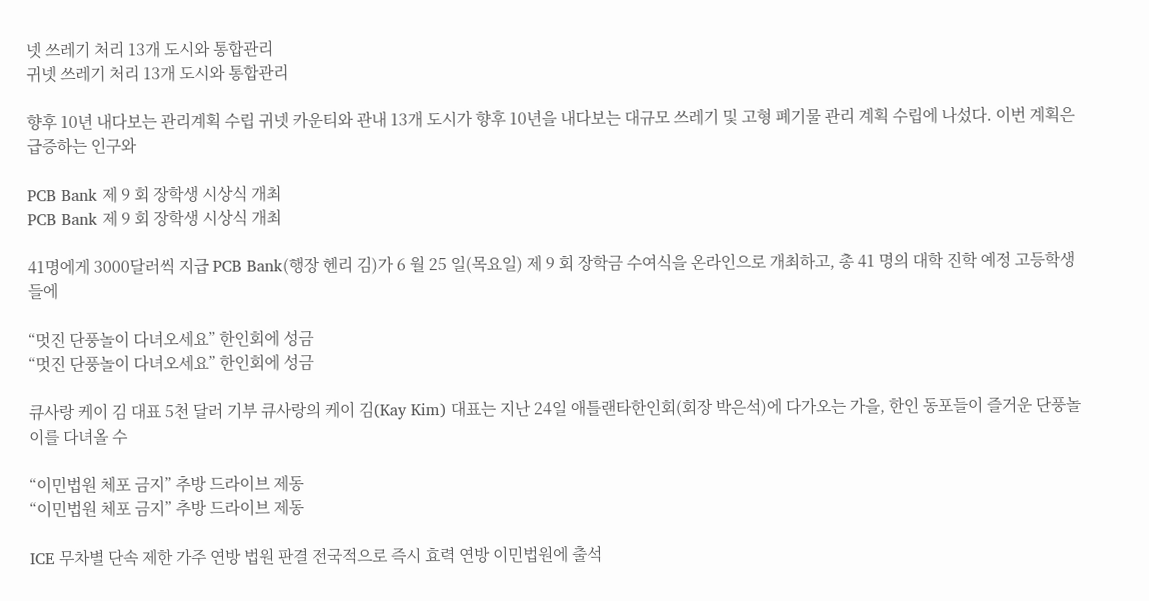넷 쓰레기 처리 13개 도시와 통합관리
귀넷 쓰레기 처리 13개 도시와 통합관리

향후 10년 내다보는 관리계획 수립 귀넷 카운티와 관내 13개 도시가 향후 10년을 내다보는 대규모 쓰레기 및 고형 폐기물 관리 계획 수립에 나섰다. 이번 계획은 급증하는 인구와

PCB Bank 제 9 회 장학생 시상식 개최
PCB Bank 제 9 회 장학생 시상식 개최

41명에게 3000달러씩 지급 PCB Bank(행장 헨리 김)가 6 월 25 일(목요일) 제 9 회 장학금 수여식을 온라인으로 개최하고, 총 41 명의 대학 진학 예정 고등학생들에

“멋진 단풍놀이 다녀오세요” 한인회에 성금
“멋진 단풍놀이 다녀오세요” 한인회에 성금

큐사랑 케이 김 대표 5천 달러 기부 큐사랑의 케이 김(Kay Kim) 대표는 지난 24일 애틀랜타한인회(회장 박은석)에 다가오는 가을, 한인 동포들이 즐거운 단풍놀이를 다녀올 수

“이민법원 체포 금지” 추방 드라이브 제동
“이민법원 체포 금지” 추방 드라이브 제동

ICE 무차별 단속 제한 가주 연방 법원 판결 전국적으로 즉시 효력 연방 이민법원에 출석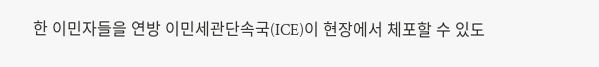한 이민자들을 연방 이민세관단속국(ICE)이 현장에서 체포할 수 있도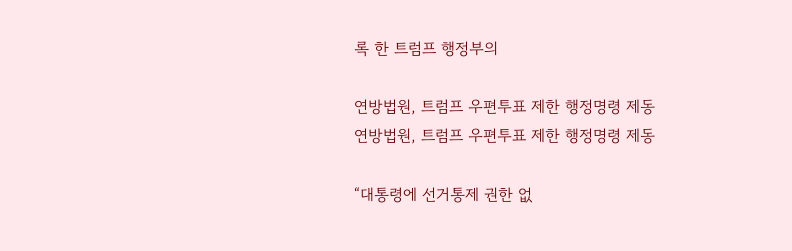록 한 트럼프 행정부의

연방법원, 트럼프 우편투표 제한 행정명령 제동
연방법원, 트럼프 우편투표 제한 행정명령 제동

“대통령에 선거통제 권한 없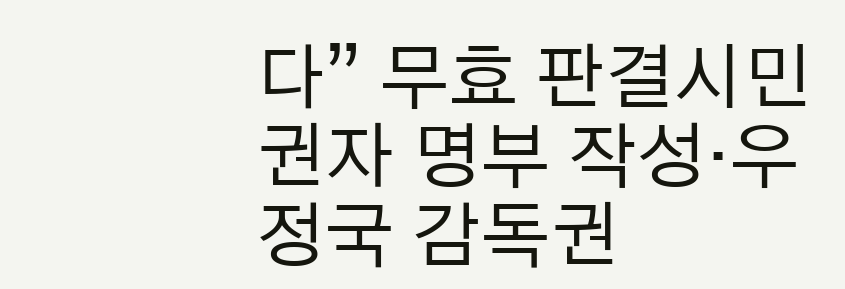다” 무효 판결시민권자 명부 작성·우정국 감독권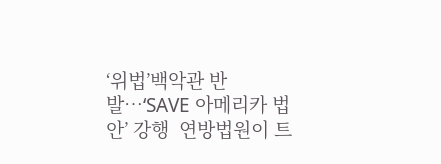‘위법’백악관 반발…‘SAVE 아메리카 법안’ 강행  연방법원이 트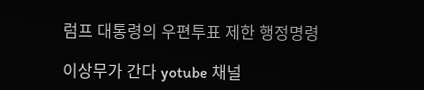럼프 대통령의 우편투표 제한 행정명령

이상무가 간다 yotube 채널